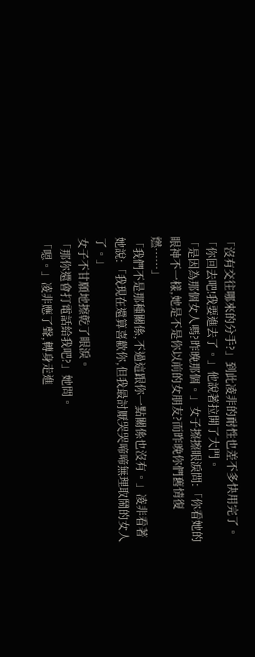「沒有交往哪來的分手?」到此凌非的耐性也差不多快用完了。「你回去吧!我要進去了。」他說著拉開了大門。
「是因為那個女人嗎?昨晚那個。」女子擦擦眼淚問:「你看她的眼神不一樣,她是不是你以前的女朋友?而昨晚你們舊情復燃……」
「我們不是那種關係,不過這跟你一點關係也沒有。」凌非看著她說:「我現在還算喜歡你,但我最討厭哭哭啼啼無理取鬧的女人了。」
女子不甘願地擦乾了眼淚。
「那你還會打電話給我吧?」她問。
「嗯。」凌非應了聲,轉身走進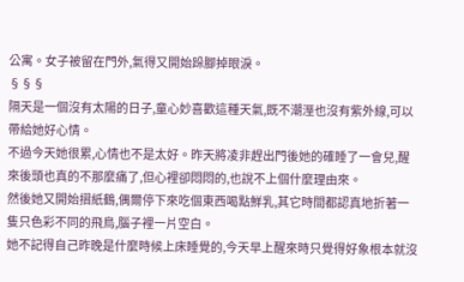公寓。女子被留在門外,氣得又開始跺腳掉眼淚。
§§§
隔天是一個沒有太陽的日子,童心妙喜歡這種天氣,既不潮溼也沒有紫外線,可以帶給她好心情。
不過今天她很累,心情也不是太好。昨天將凌非趕出門後她的確睡了一會兒,醒來後頭也真的不那麼痛了,但心裡卻悶悶的,也說不上個什麼理由來。
然後她又開始摺紙鶴,偶爾停下來吃個東西喝點鮮乳,其它時間都認真地折著一隻只色彩不同的飛鳥,腦子裡一片空白。
她不記得自己昨晚是什麼時候上床睡覺的,今天早上醒來時只覺得好象根本就沒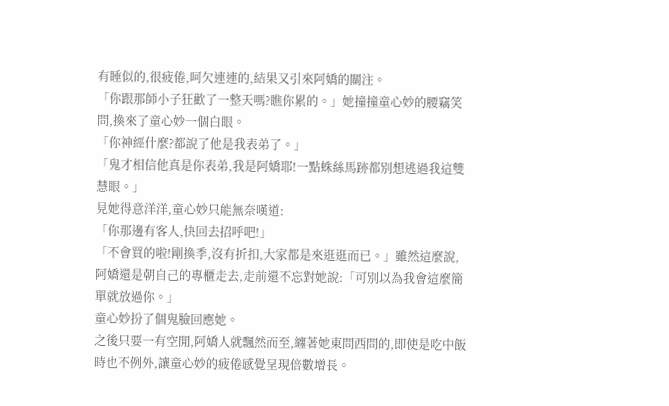有睡似的,很疲倦,呵欠連連的,結果又引來阿嬌的關注。
「你跟那師小子狂歡了一整天嗎?瞧你累的。」她撞撞童心妙的腰竊笑問,換來了童心妙一個白眼。
「你神經什麼?都說了他是我表弟了。」
「鬼才相信他真是你表弟,我是阿嬌耶!一點蛛絲馬跡都別想逃過我這雙慧眼。」
見她得意洋洋,童心妙只能無奈嘆道:
「你那邊有客人,快回去招呼吧!」
「不會買的啦!剛換季,沒有折扣,大家都是來逛逛而已。」雖然這麼說,阿嬌還是朝自己的專櫃走去,走前還不忘對她說:「可別以為我會這麼簡單就放過你。」
童心妙扮了個鬼臉回應她。
之後只要一有空閒,阿嬌人就飄然而至,纏著她東問西問的,即使是吃中飯時也不例外,讓童心妙的疲倦感覺呈現倍數增長。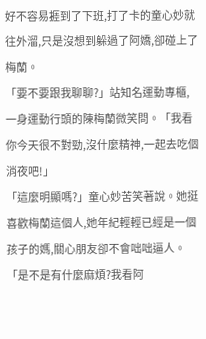好不容易捱到了下班,打了卡的童心妙就往外溜,只是沒想到躲過了阿嬌,卻碰上了梅蘭。
「要不要跟我聊聊?」站知名運動專櫃,一身運動行頭的陳梅蘭微笑問。「我看你今天很不對勁,沒什麼精神,一起去吃個消夜吧!」
「這麼明顯嗎?」童心妙苦笑著說。她挺喜歡梅蘭這個人,她年紀輕輕已經是一個孩子的媽,關心朋友卻不會咄咄逼人。
「是不是有什麼麻煩?我看阿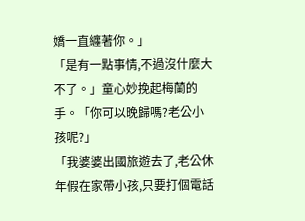嬌一直纏著你。」
「是有一點事情,不過沒什麼大不了。」童心妙挽起梅蘭的手。「你可以晚歸嗎?老公小孩呢?」
「我婆婆出國旅遊去了,老公休年假在家帶小孩,只要打個電話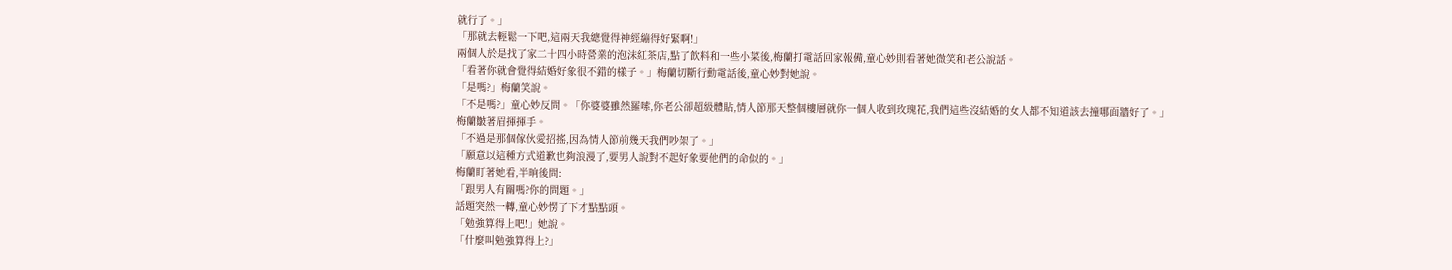就行了。」
「那就去輕鬆一下吧,這兩天我總覺得神經繃得好緊啊!」
兩個人於是找了家二十四小時營業的泡沫紅茶店,點了飲料和一些小菜後,梅蘭打電話回家報備,童心妙則看著她微笑和老公說話。
「看著你就會覺得結婚好象很不錯的樣子。」梅蘭切斷行動電話後,童心妙對她說。
「是嗎?」梅蘭笑說。
「不是嗎?」童心妙反問。「你婆婆雖然羅嗦,你老公卻超級體貼,情人節那天整個樓層就你一個人收到玫瑰花,我們這些沒結婚的女人都不知道該去撞哪面牆好了。」
梅蘭皺著眉揮揮手。
「不過是那個傢伙愛招搖,因為情人節前幾天我們吵架了。」
「願意以這種方式道歉也夠浪漫了,要男人說對不起好象要他們的命似的。」
梅蘭盯著她看,半晌後問:
「跟男人有關嗎?你的問題。」
話題突然一轉,童心妙愣了下才點點頭。
「勉強算得上吧!」她說。
「什麼叫勉強算得上?」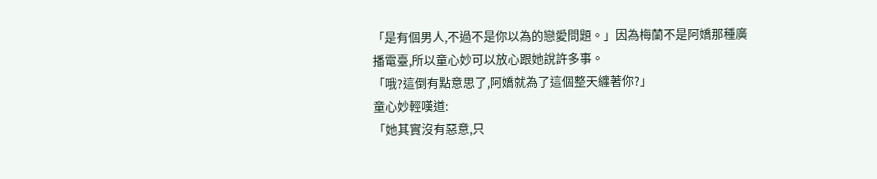「是有個男人,不過不是你以為的戀愛問題。」因為梅蘭不是阿嬌那種廣播電臺,所以童心妙可以放心跟她說許多事。
「哦?這倒有點意思了,阿嬌就為了這個整天纏著你?」
童心妙輕嘆道:
「她其實沒有惡意,只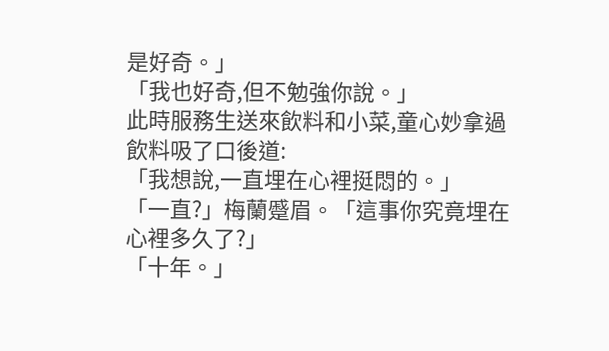是好奇。」
「我也好奇,但不勉強你說。」
此時服務生送來飲料和小菜,童心妙拿過飲料吸了口後道:
「我想說,一直埋在心裡挺悶的。」
「一直?」梅蘭蹙眉。「這事你究竟埋在心裡多久了?」
「十年。」